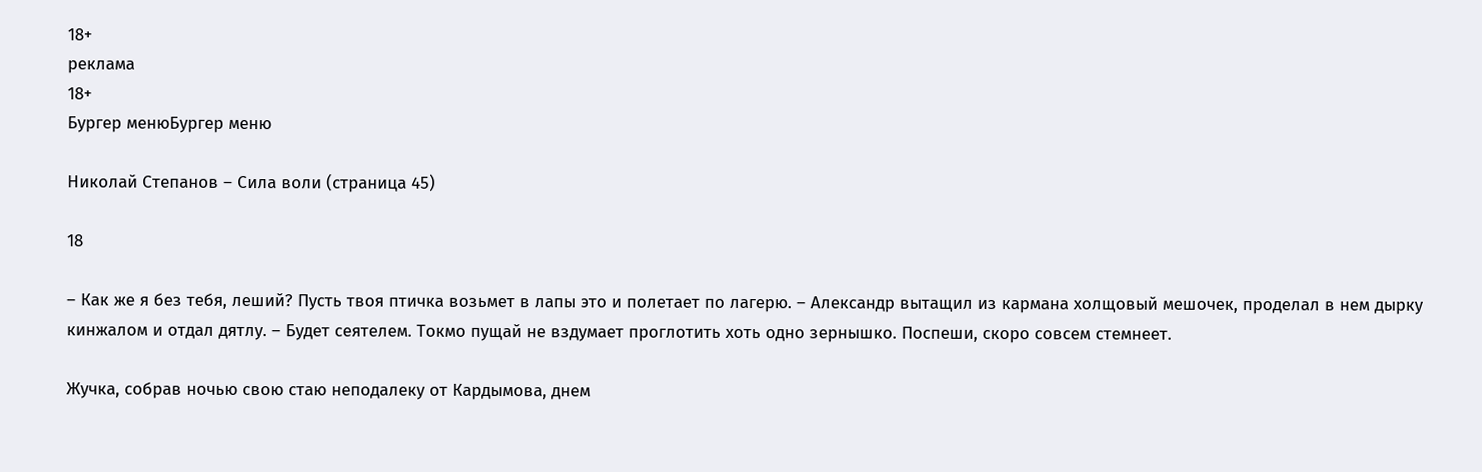18+
реклама
18+
Бургер менюБургер меню

Николай Степанов – Сила воли (страница 45)

18

– Как же я без тебя, леший? Пусть твоя птичка возьмет в лапы это и полетает по лагерю. – Александр вытащил из кармана холщовый мешочек, проделал в нем дырку кинжалом и отдал дятлу. – Будет сеятелем. Токмо пущай не вздумает проглотить хоть одно зернышко. Поспеши, скоро совсем стемнеет.

Жучка, собрав ночью свою стаю неподалеку от Кардымова, днем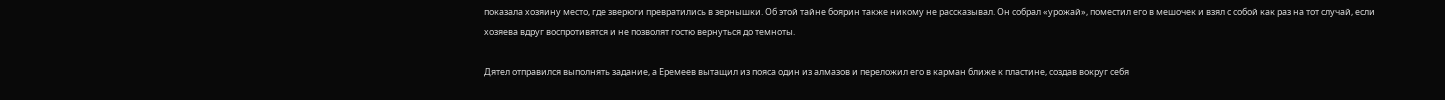показала хозяину место, где зверюги превратились в зернышки. Об этой тайне боярин также никому не рассказывал. Он собрал «урожай», поместил его в мешочек и взял с собой как раз на тот случай, если хозяева вдруг воспротивятся и не позволят гостю вернуться до темноты.

Дятел отправился выполнять задание, а Еремеев вытащил из пояса один из алмазов и переложил его в карман ближе к пластине, создав вокруг себя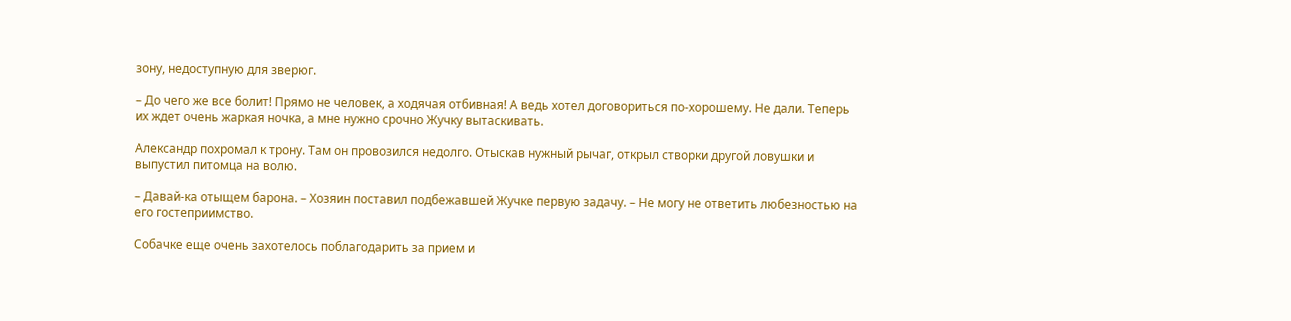зону, недоступную для зверюг.

– До чего же все болит! Прямо не человек, а ходячая отбивная! А ведь хотел договориться по-хорошему. Не дали. Теперь их ждет очень жаркая ночка, а мне нужно срочно Жучку вытаскивать.

Александр похромал к трону. Там он провозился недолго. Отыскав нужный рычаг, открыл створки другой ловушки и выпустил питомца на волю.

– Давай-ка отыщем барона. – Хозяин поставил подбежавшей Жучке первую задачу. – Не могу не ответить любезностью на его гостеприимство.

Собачке еще очень захотелось поблагодарить за прием и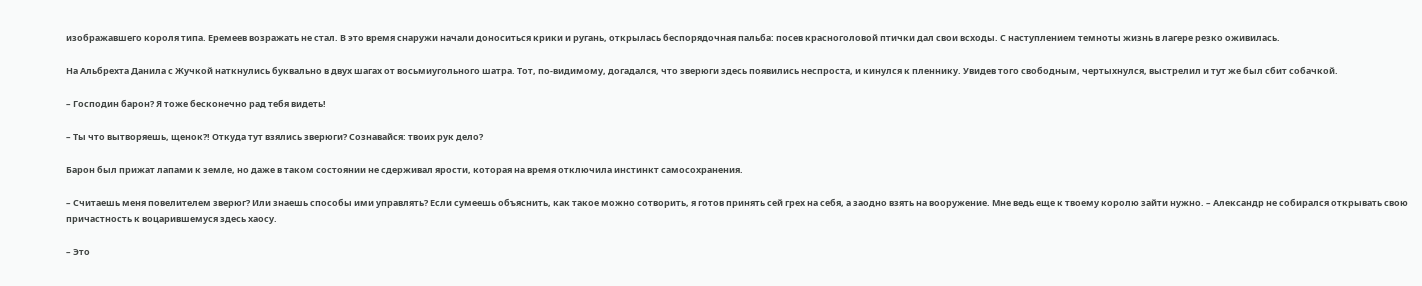изображавшего короля типа. Еремеев возражать не стал. В это время снаружи начали доноситься крики и ругань, открылась беспорядочная пальба: посев красноголовой птички дал свои всходы. С наступлением темноты жизнь в лагере резко оживилась.

На Альбрехта Данила с Жучкой наткнулись буквально в двух шагах от восьмиугольного шатра. Тот, по-видимому, догадался, что зверюги здесь появились неспроста, и кинулся к пленнику. Увидев того свободным, чертыхнулся, выстрелил и тут же был сбит собачкой.

– Господин барон? Я тоже бесконечно рад тебя видеть!

– Ты что вытворяешь, щенок?! Откуда тут взялись зверюги? Сознавайся: твоих рук дело?

Барон был прижат лапами к земле, но даже в таком состоянии не сдерживал ярости, которая на время отключила инстинкт самосохранения.

– Считаешь меня повелителем зверюг? Или знаешь способы ими управлять? Если сумеешь объяснить, как такое можно сотворить, я готов принять сей грех на себя, а заодно взять на вооружение. Мне ведь еще к твоему королю зайти нужно. – Александр не собирался открывать свою причастность к воцарившемуся здесь хаосу.

– Это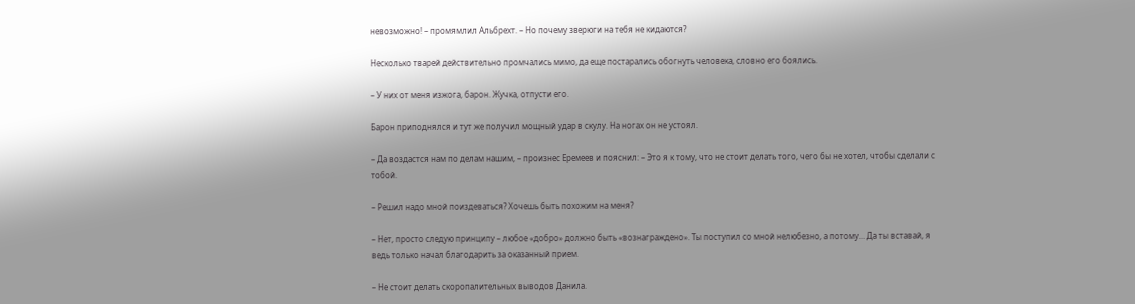невозможно! – промямлил Альбрехт. – Но почему зверюги на тебя не кидаются?

Несколько тварей действительно промчались мимо, да еще постарались обогнуть человека, словно его боялись.

– У них от меня изжога, барон. Жучка, отпусти его.

Барон приподнялся и тут же получил мощный удар в скулу. На ногах он не устоял.

– Да воздастся нам по делам нашим, – произнес Еремеев и пояснил: – Это я к тому, что не стоит делать того, чего бы не хотел, чтобы сделали с тобой.

– Решил надо мной поиздеваться? Хочешь быть похожим на меня?

– Нет, просто следую принципу – любое «добро» должно быть «вознаграждено». Ты поступил со мной нелюбезно, а потому… Да ты вставай, я ведь только начал благодарить за оказанный прием.

– Не стоит делать скоропалительных выводов Данила.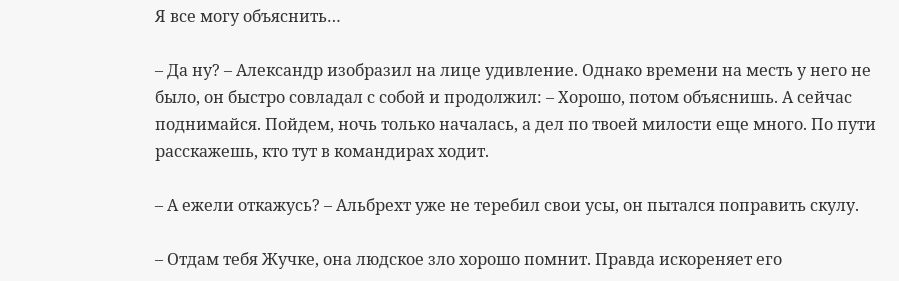Я все могу объяснить…

– Да ну? – Александр изобразил на лице удивление. Однако времени на месть у него не было, он быстро совладал с собой и продолжил: – Хорошо, потом объяснишь. А сейчас поднимайся. Пойдем, ночь только началась, а дел по твоей милости еще много. По пути расскажешь, кто тут в командирах ходит.

– А ежели откажусь? – Альбрехт уже не теребил свои усы, он пытался поправить скулу.

– Отдам тебя Жучке, она людское зло хорошо помнит. Правда искореняет его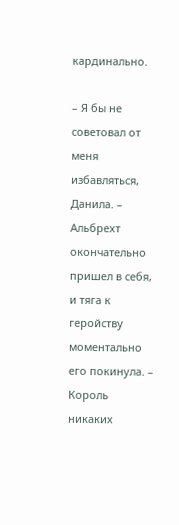кардинально.

– Я бы не советовал от меня избавляться, Данила. – Альбрехт окончательно пришел в себя, и тяга к геройству моментально его покинула. – Король никаких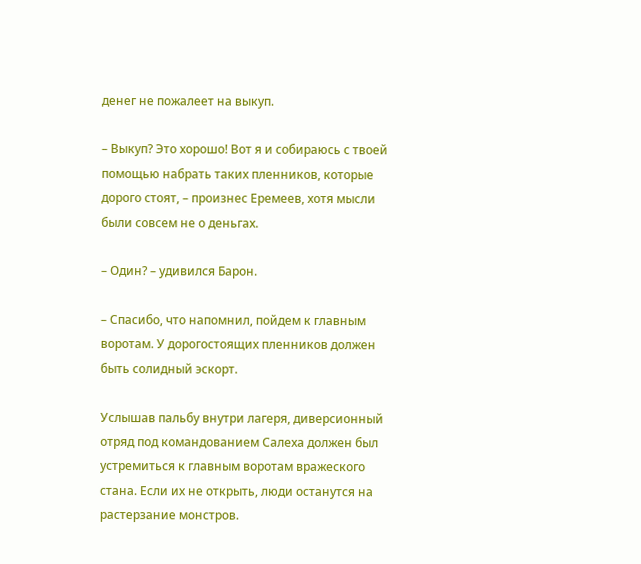денег не пожалеет на выкуп.

– Выкуп? Это хорошо! Вот я и собираюсь с твоей помощью набрать таких пленников, которые дорого стоят, – произнес Еремеев, хотя мысли были совсем не о деньгах.

– Один? – удивился Барон.

– Спасибо, что напомнил, пойдем к главным воротам. У дорогостоящих пленников должен быть солидный эскорт.

Услышав пальбу внутри лагеря, диверсионный отряд под командованием Салеха должен был устремиться к главным воротам вражеского стана. Если их не открыть, люди останутся на растерзание монстров.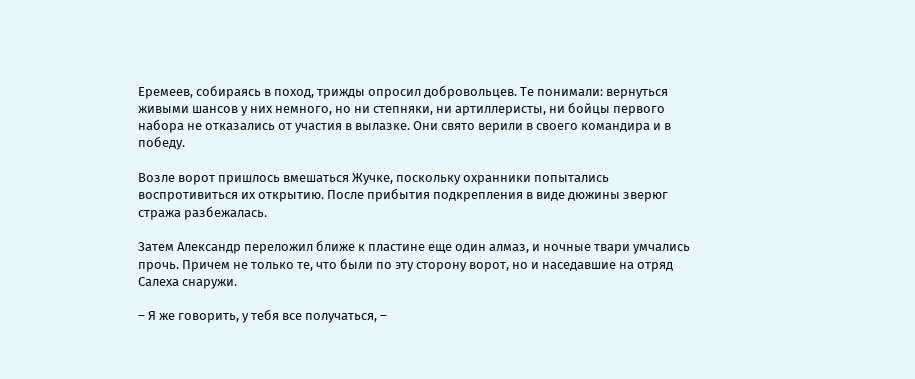Еремеев, собираясь в поход, трижды опросил добровольцев. Те понимали: вернуться живыми шансов у них немного, но ни степняки, ни артиллеристы, ни бойцы первого набора не отказались от участия в вылазке. Они свято верили в своего командира и в победу.

Возле ворот пришлось вмешаться Жучке, поскольку охранники попытались воспротивиться их открытию. После прибытия подкрепления в виде дюжины зверюг стража разбежалась.

Затем Александр переложил ближе к пластине еще один алмаз, и ночные твари умчались прочь. Причем не только те, что были по эту сторону ворот, но и наседавшие на отряд Салеха снаружи.

– Я же говорить, у тебя все получаться, –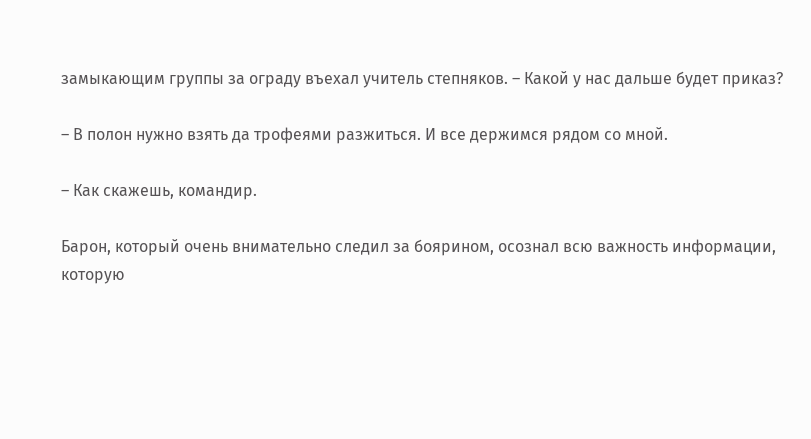замыкающим группы за ограду въехал учитель степняков. – Какой у нас дальше будет приказ?

– В полон нужно взять да трофеями разжиться. И все держимся рядом со мной.

– Как скажешь, командир.

Барон, который очень внимательно следил за боярином, осознал всю важность информации, которую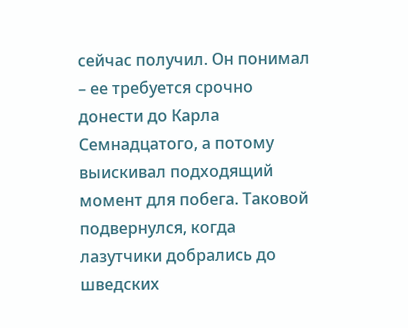сейчас получил. Он понимал – ее требуется срочно донести до Карла Семнадцатого, а потому выискивал подходящий момент для побега. Таковой подвернулся, когда лазутчики добрались до шведских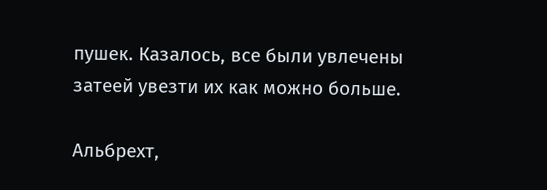пушек. Казалось, все были увлечены затеей увезти их как можно больше.

Альбрехт,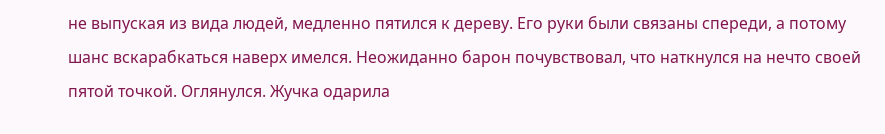не выпуская из вида людей, медленно пятился к дереву. Его руки были связаны спереди, а потому шанс вскарабкаться наверх имелся. Неожиданно барон почувствовал, что наткнулся на нечто своей пятой точкой. Оглянулся. Жучка одарила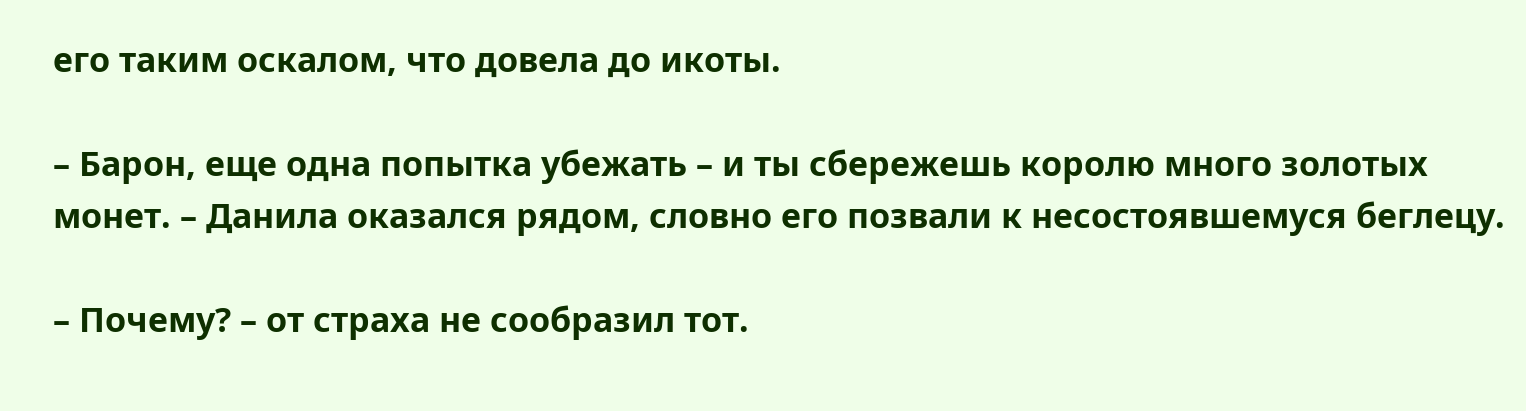его таким оскалом, что довела до икоты.

– Барон, еще одна попытка убежать – и ты сбережешь королю много золотых монет. – Данила оказался рядом, словно его позвали к несостоявшемуся беглецу.

– Почему? – от страха не сообразил тот.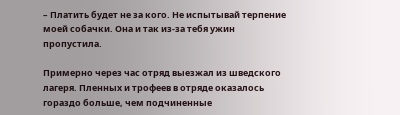– Платить будет не за кого. Не испытывай терпение моей собачки. Она и так из-за тебя ужин пропустила.

Примерно через час отряд выезжал из шведского лагеря. Пленных и трофеев в отряде оказалось гораздо больше, чем подчиненные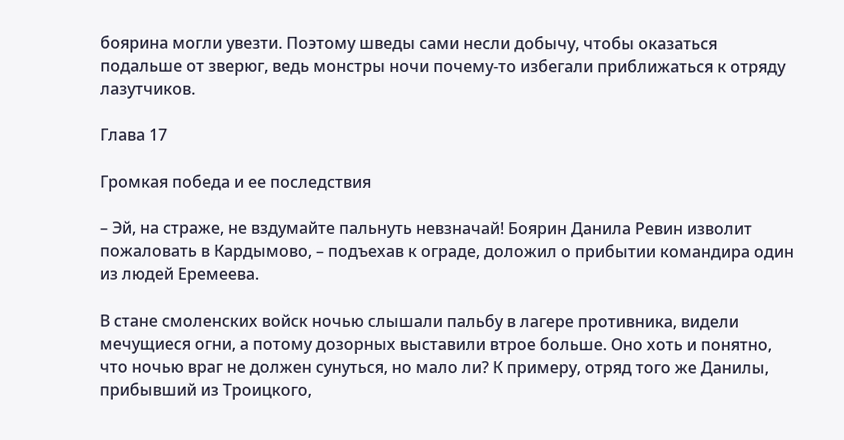боярина могли увезти. Поэтому шведы сами несли добычу, чтобы оказаться подальше от зверюг, ведь монстры ночи почему-то избегали приближаться к отряду лазутчиков.

Глава 17

Громкая победа и ее последствия

– Эй, на страже, не вздумайте пальнуть невзначай! Боярин Данила Ревин изволит пожаловать в Кардымово, – подъехав к ограде, доложил о прибытии командира один из людей Еремеева.

В стане смоленских войск ночью слышали пальбу в лагере противника, видели мечущиеся огни, а потому дозорных выставили втрое больше. Оно хоть и понятно, что ночью враг не должен сунуться, но мало ли? К примеру, отряд того же Данилы, прибывший из Троицкого,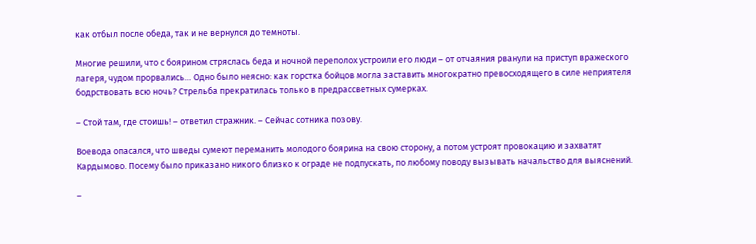как отбыл после обеда, так и не вернулся до темноты.

Многие решили, что с боярином стряслась беда и ночной переполох устроили его люди – от отчаяния рванули на приступ вражеского лагеря, чудом прорвались… Одно было неясно: как горстка бойцов могла заставить многократно превосходящего в силе неприятеля бодрствовать всю ночь? Стрельба прекратилась только в предрассветных сумерках.

– Стой там, где стоишь! – ответил стражник. – Сейчас сотника позову.

Воевода опасался, что шведы сумеют переманить молодого боярина на свою сторону, а потом устроят провокацию и захватят Кардымово. Посему было приказано никого близко к ограде не подпускать, по любому поводу вызывать начальство для выяснений.

–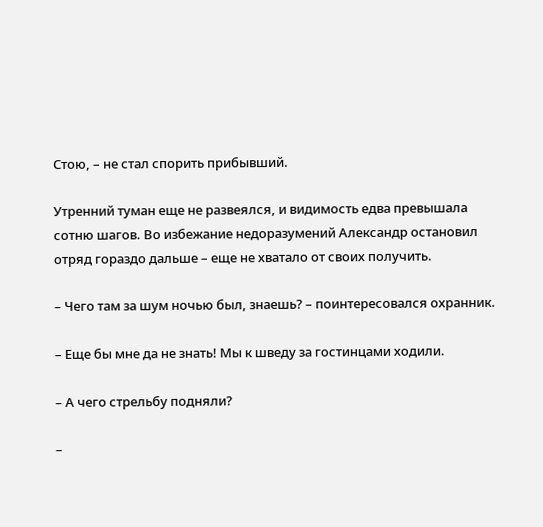Стою, – не стал спорить прибывший.

Утренний туман еще не развеялся, и видимость едва превышала сотню шагов. Во избежание недоразумений Александр остановил отряд гораздо дальше – еще не хватало от своих получить.

– Чего там за шум ночью был, знаешь? – поинтересовался охранник.

– Еще бы мне да не знать! Мы к шведу за гостинцами ходили.

– А чего стрельбу подняли?

–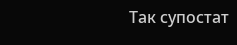Так супостат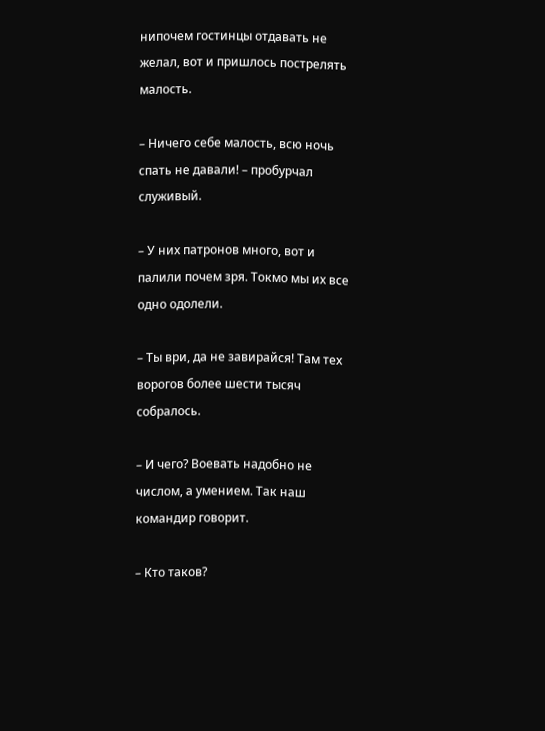нипочем гостинцы отдавать не желал, вот и пришлось пострелять малость.

– Ничего себе малость, всю ночь спать не давали! – пробурчал служивый.

– У них патронов много, вот и палили почем зря. Токмо мы их все одно одолели.

– Ты ври, да не завирайся! Там тех ворогов более шести тысяч собралось.

– И чего? Воевать надобно не числом, а умением. Так наш командир говорит.

– Кто таков?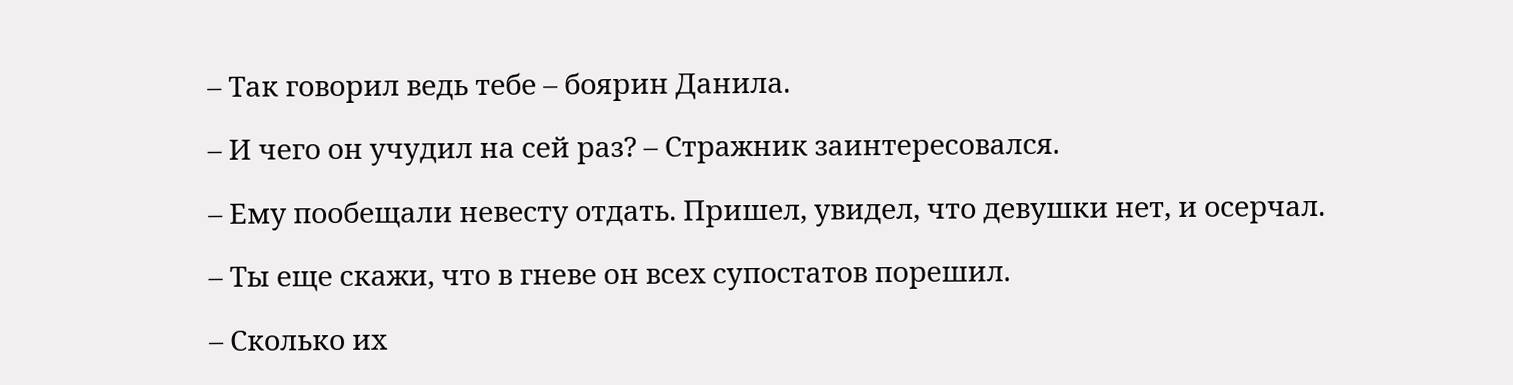– Так говорил ведь тебе – боярин Данила.

– И чего он учудил на сей раз? – Стражник заинтересовался.

– Ему пообещали невесту отдать. Пришел, увидел, что девушки нет, и осерчал.

– Ты еще скажи, что в гневе он всех супостатов порешил.

– Сколько их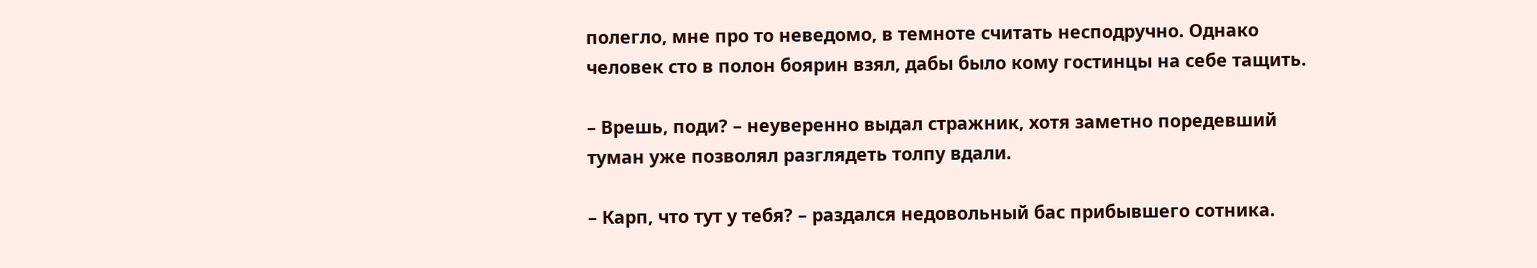полегло, мне про то неведомо, в темноте считать несподручно. Однако человек сто в полон боярин взял, дабы было кому гостинцы на себе тащить.

– Врешь, поди? – неуверенно выдал стражник, хотя заметно поредевший туман уже позволял разглядеть толпу вдали.

– Карп, что тут у тебя? – раздался недовольный бас прибывшего сотника.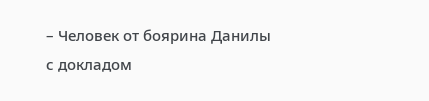– Человек от боярина Данилы с докладом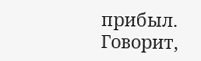прибыл. Говорит,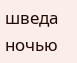шведа ночью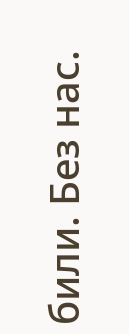били. Без нас.